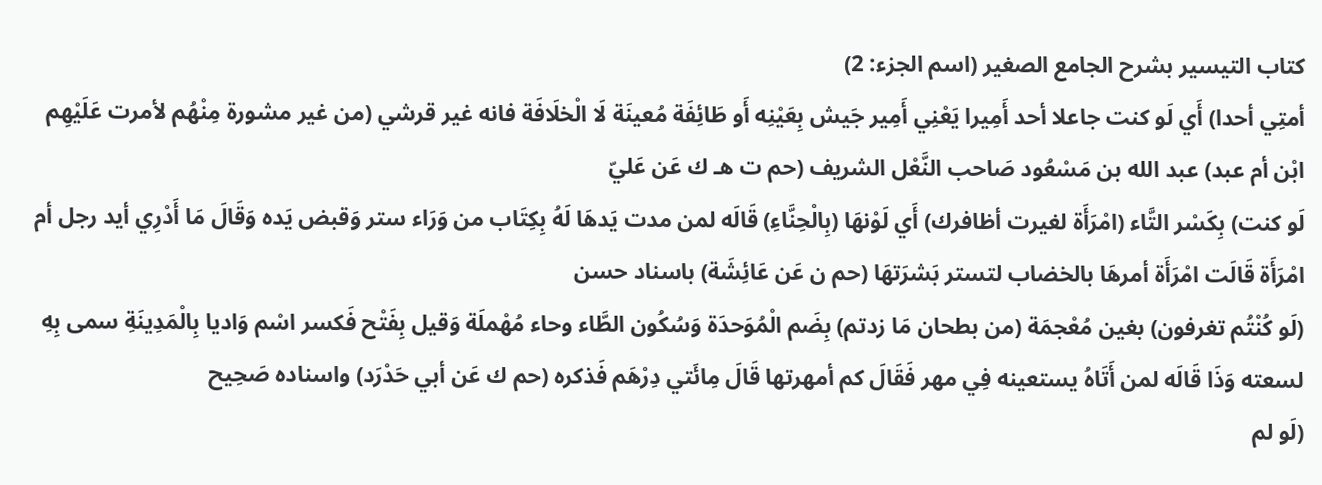كتاب التيسير بشرح الجامع الصغير (اسم الجزء: 2)
أمتِي أحدا) أَي لَو كنت جاعلا أحد أَمِيرا يَعْنِي أَمِير جَيش بِعَيْنِه أَو طَائِفَة مُعينَة لَا الْخلَافَة فانه غير قرشي (من غير مشورة مِنْهُم لأمرت عَلَيْهِم ابْن أم عبد) عبد الله بن مَسْعُود صَاحب النَّعْل الشريف (حم ت هـ ك عَن عَليّ
لَو كنت) بِكَسْر التَّاء (امْرَأَة لغيرت أظافرك) أَي لَوْنهَا (بِالْحِنَّاءِ) قَالَه لمن مدت يَدهَا لَهُ بِكِتَاب من وَرَاء ستر وَقبض يَده وَقَالَ مَا أَدْرِي أيد رجل أم امْرَأَة قَالَت امْرَأَة أمرهَا بالخضاب لتستر بَشرَتهَا (حم ن عَن عَائِشَة) باسناد حسن
(لَو كُنْتُم تغرفون) بغين مُعْجمَة (من بطحان مَا زدتم) بِضَم الْمُوَحدَة وَسُكُون الطَّاء وحاء مُهْملَة وَقيل بِفَتْح فَكسر اسْم وَاديا بِالْمَدِينَةِ سمى بِهِ لسعته وَذَا قَالَه لمن أَتَاهُ يستعينه فِي مهر فَقَالَ كم أمهرتها قَالَ مِائَتي دِرْهَم فَذكره (حم ك عَن أبي حَدْرَد) واسناده صَحِيح
(لَو لم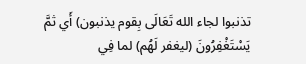تذنبوا لجاء الله تَعَالَى بِقوم يذنبون) أَي ثمَّ يَسْتَغْفِرُونَ (ليغفر لَهُم) لما فِي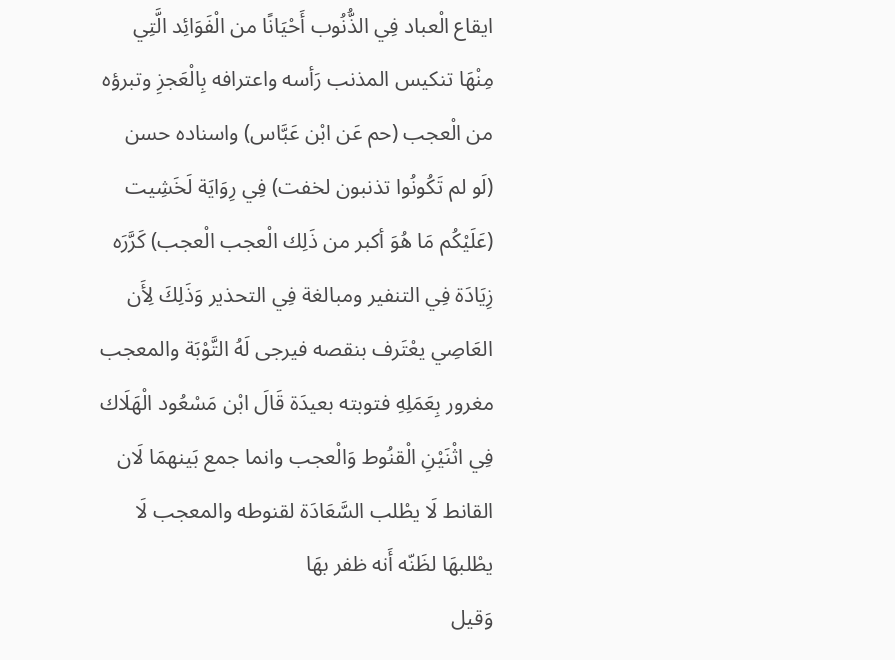ايقاع الْعباد فِي الذُّنُوب أَحْيَانًا من الْفَوَائِد الَّتِي مِنْهَا تنكيس المذنب رَأسه واعترافه بِالْعَجزِ وتبرؤه من الْعجب (حم عَن ابْن عَبَّاس) واسناده حسن
(لَو لم تَكُونُوا تذنبون لخفت) فِي رِوَايَة لَخَشِيت (عَلَيْكُم مَا هُوَ أكبر من ذَلِك الْعجب الْعجب) كَرَّرَه زِيَادَة فِي التنفير ومبالغة فِي التحذير وَذَلِكَ لِأَن العَاصِي يعْتَرف بنقصه فيرجى لَهُ التَّوْبَة والمعجب مغرور بِعَمَلِهِ فتوبته بعيدَة قَالَ ابْن مَسْعُود الْهَلَاك فِي اثْنَيْنِ الْقنُوط وَالْعجب وانما جمع بَينهمَا لَان القانط لَا يطْلب السَّعَادَة لقنوطه والمعجب لَا يطْلبهَا لظَنّه أَنه ظفر بهَا
وَقيل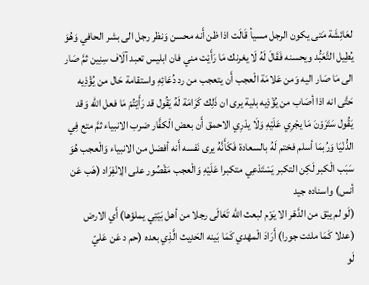لعَائِشَة مَتى يكون الرجل مسيأ قَالَت اذا ظن أَنه محسن وَنظر رجل الى بشر الحافي وَهُوَ يُطِيل التَّعَبُّد ويحسنه فَقَالَ لَهُ لَا يغرنك مَا رَأَيْت مني فان ابليس تعبد آلَاف سِنِين ثمَّ صَار الى مَا صَار اليه وَمن عَلامَة الْعجب أَن يتعجب من رد دُعَائِهِ واستقامة حَال من يُؤْذِيه حَتَّى انه اذا أصَاب من يُؤْذِيه بلية يرى ان ذَلِك كَرَامَة لَهُ يَقُول قد رَأَيْتُمْ مَا فعل الله وَقد يَقُول سَتَرَوْنَ مَا يجْرِي عَلَيْهِ وَلَا يدْرِي الاحمق أَن بعض الْكفَّار ضرب الانبياء ثمَّ متع فِي الدُّنْيَا وَرُبمَا أسلم فختم لَهُ بالسعادة فَكَأَنَّهُ يرى نَفسه أَنه أفضل من الانبياء وَالْعجب هُوَ سَبَب الْكبر لَكِن التكبر يَسْتَدْعِي متكبرا عَلَيْهِ وَالْعجب مَقْصُور على الِانْفِرَاد (هَب عَن أنس) واسناده جيد
(لَو لم يبْق من الدَّهْر الا يَوْم لبعث الله تَعَالَى رجلا من أهل بَيْتِي يملؤها) أَي الارض (عدلا كَمَا ملئت جورا) أَرَادَ الْمهْدي كَمَا بَينه الحَدِيث الَّذِي بعده (حم د عَن عَليّ
لَو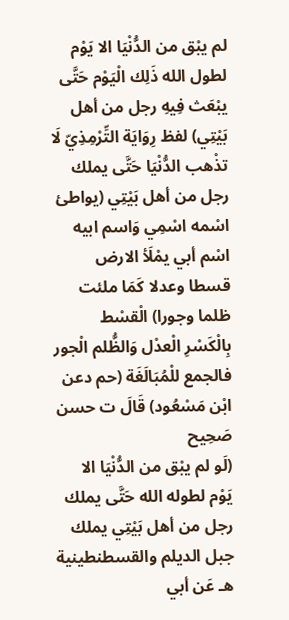لم يبْق من الدُّنْيَا الا يَوْم لطول الله ذَلِك الْيَوْم حَتَّى يبْعَث فِيهِ رجل من أهل بَيْتِي) لفظ رِوَايَة التِّرْمِذِيّ لَا تذْهب الدُّنْيَا حَتَّى يملك رجل من أهل بَيْتِي (يواطئ اسْمه اسْمِي وَاسم ابيه اسْم أبي يمْلَأ الارض قسطا وعدلا كَمَا ملئت ظلما وجورا) الْقسْط بِالْكَسْرِ الْعدْل وَالظُّلم الْجور فالجمع للْمُبَالَغَة (حم دعن ابْن مَسْعُود) قَالَ ت حسن صَحِيح
(لَو لم يبْق من الدُّنْيَا الا يَوْم لطوله الله حَتَّى يملك رجل من أهل بَيْتِي يملك جبل الديلم والقسطنطينية هـ عَن أبي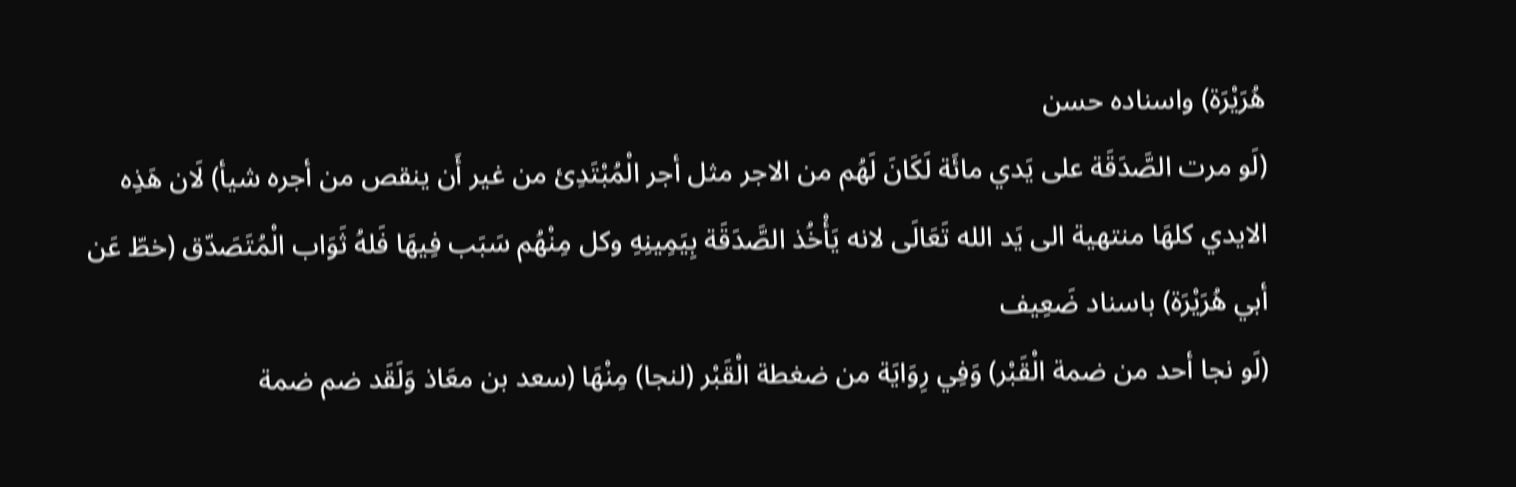هُرَيْرَة) واسناده حسن
(لَو مرت الصَّدَقَة على يَدي مائَة لَكَانَ لَهُم من الاجر مثل أجر الْمُبْتَدِئ من غير أَن ينقص من أجره شيأ) لَان هَذِه الايدي كلهَا منتهية الى يَد الله تَعَالَى لانه يَأْخُذ الصَّدَقَة بِيَمِينِهِ وكل مِنْهُم سَبَب فِيهَا فَلهُ ثَوَاب الْمُتَصَدّق (خطّ عَن أبي هُرَيْرَة) باسناد ضَعِيف
(لَو نجا أحد من ضمة الْقَبْر) وَفِي رِوَايَة من ضغطة الْقَبْر (لنجا) مِنْهَا (سعد بن معَاذ وَلَقَد ضم ضمة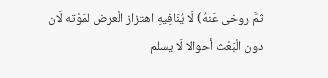ثمَّ روخى عَنهُ) لَا يُنَافِيهِ اهتزاز الْعرض لمَوْته لَان دون الْبَعْث أحوالا لَا يسلم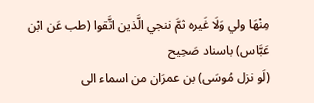مِنْهَا ولي وَلَا غَيره ثمَّ ننجي الَّذين اتَّقوا (طب عَن ابْن عَبَّاس) باسناد صَحِيح
(لَو نزل مُوسَى) بن عمرَان من اسماء الى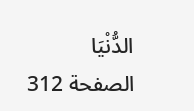الدُّنْيَا
الصفحة 312